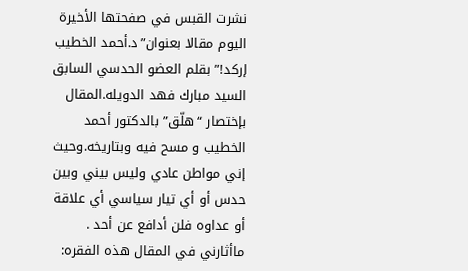نشرت القبس في صفحتها الأخيرة اليوم مقالا بعنوان”د.أحمد الخطيب إركد!” بقلم العضو الحدسي السابق السيد مبارك فهد الدويله.المقال بإختصار “هلّق” بالدكتور أحمد الخطيب و مسح فيه وبتاريخه.وحيث إني مواطن عادي وليس بيني وبين حدس أو أي تيار سياسي أي علاقة أو عداوه فلن أدافع عن أحد .
ماأثارني في المقال هذه الفقره: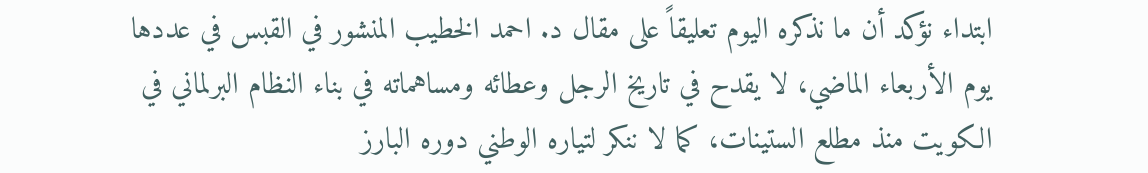ابتداء نؤكد أن ما نذكره اليوم تعليقاً على مقال د. احمد الخطيب المنشور في القبس في عددها يوم الأربعاء الماضي، لا يقدح في تاريخ الرجل وعطائه ومساهماته في بناء النظام البرلماني في الكويت منذ مطلع الستينات، كما لا ننكر لتياره الوطني دوره البارز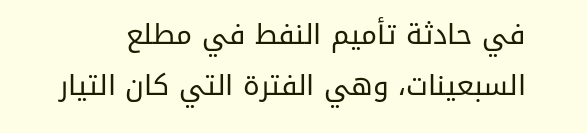في حادثة تأميم النفط في مطلع السبعينات، وهي الفترة التي كان التيار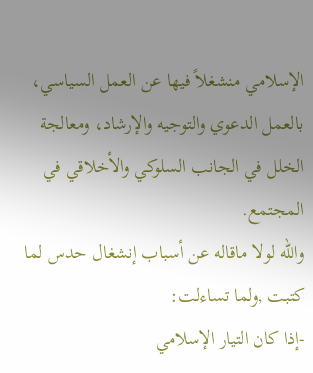الإسلامي منشغلاً فيها عن العمل السياسي، بالعمل الدعوي والتوجيه والإرشاد، ومعالجة الخلل في الجانب السلوكي والأخلاقي في المجتمع.
والله لولا ماقاله عن أسباب إنشغال حدس لما كتبت ,ولما تساءلت:
-إذا كان التيار الإسلامي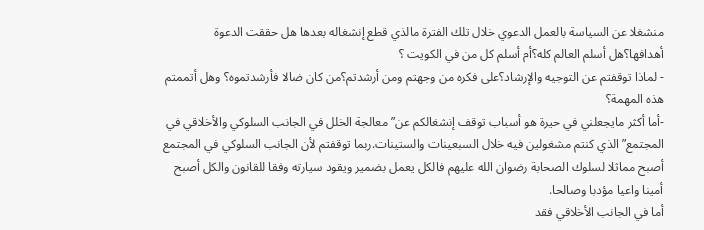منشغلا عن السياسة بالعمل الدعوي خلال تلك الفترة مالذي قطع إنشغاله بعدها هل حققت الدعوة أهدافها؟هل أسلم العالم كله؟أم أسلم كل من في الكويت ؟
- لماذا توقفتم عن التوجيه والإرشاد؟على فكره من وجهتم ومن أرشدتم؟من كان ضالا فأرشدتموه؟ وهل أتممتم هذه المهمة؟
-أما أكثر مايجعلني في حيرة هو أسباب توقف إنشغالكم عن”معالجة الخلل في الجانب السلوكي والأخلاقي في المجتمع”الذي كنتم مشغولين فيه خلال السبعينات والستينات.ربما توقفتم لأن الجانب السلوكي في المجتمع أصبح مماثلا لسلوك الصحابة رضوان الله عليهم فالكل يعمل بضمير ويقود سيارته وفقا للقانون والكل أصبح أمينا واعيا مؤدبا وصالحا.
أما في الجانب الأخلاقي فقد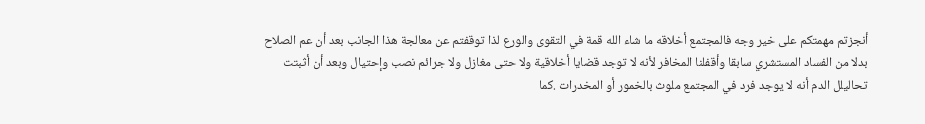أنجزتم مهمتكم على خير وجه فالمجتمع أخلاقه ما شاء الله قمة في التقوى والورع لذا توقفتم عن معالجة هذا الجانب بعد أن عم الصلاح بدلا من الفساد المستشري سابقا وأقفلنا المخافر لأنه لا توجد قضايا أخلاقية ولا حتى مغازل ولا جرائم نصب وإحتيال وبعد أن أثبتت تحاليلل الدم أنه لا يوجد فرد في المجتمع ملوث بالخمور أو المخدرات .كما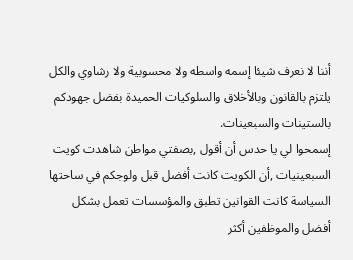أننا لا نعرف شيئا إسمه واسطه ولا محسوبية ولا رشاوي والكل يلتزم بالقانون وبالأخلاق والسلوكيات الحميدة بفضل جهودكم بالستينات والسبعينات.
إسمحوا لي يا حدس أن أقول ,بصفتي مواطن شاهدت كويت السبعينيات ,أن الكويت كانت أفضل قبل ولوجكم في ساحتها السياسة كانت القوانين تطبق والمؤسسات تعمل بشكل أفضل والموظفين أكثر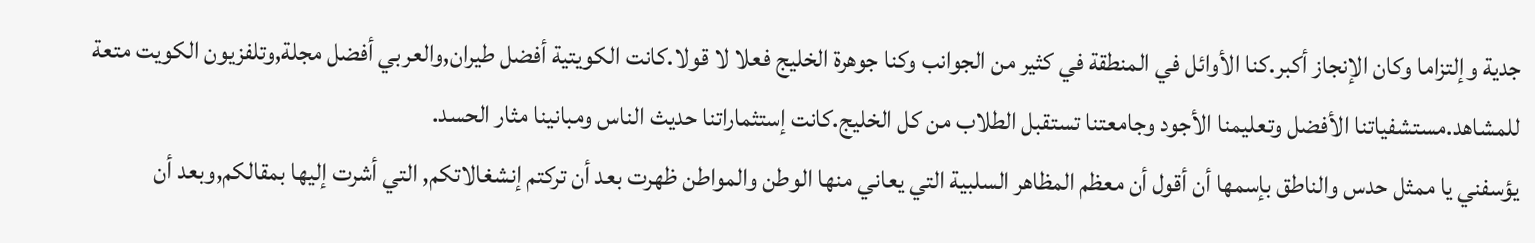جدية وإلتزاما وكان الإنجاز أكبر.كنا الأوائل في المنطقة في كثير من الجوانب وكنا جوهرة الخليج فعلا لا قولا.كانت الكويتية أفضل طيران,والعربي أفضل مجلة,وتلفزيون الكويت متعة للمشاهد.مستشفياتنا الأفضل وتعليمنا الأجود وجامعتنا تستقبل الطلاب من كل الخليج.كانت إستثماراتنا حديث الناس ومبانينا مثار الحسد.
يؤسفني يا ممثل حدس والناطق بإسمها أن أقول أن معظم المظاهر السلبية التي يعاني منها الوطن والمواطن ظهرت بعد أن تركتم إنشغالاتكم, التي أشرت إليها بمقالكم,وبعد أن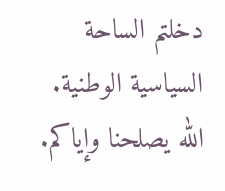دخلتم الساحة السياسية الوطنية.
الله يصلحنا وإياكم.